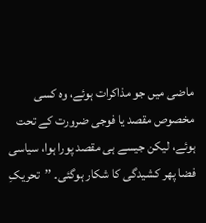ماضی میں جو مذاکرات ہوئے، وہ کسی مخصوص مقصد یا فوجی ضرورت کے تحت ہوئے، لیکن جیسے ہی مقصد پورا ہوا، سیاسی فضا پھر کشیدگی کا شکار ہوگئی۔ ’’تحریکِ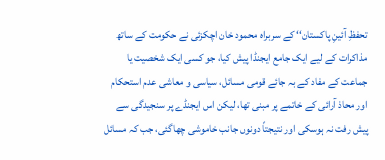تحفظِ آئینِ پاکستان‘‘ کے سربراہ محمود خان اچکزئی نے حکومت کے ساتھ مذاکرات کے لیے ایک جامع ایجنڈا پیش کیا، جو کسی ایک شخصیت یا جماعت کے مفاد کے بہ جائے قومی مسائل، سیاسی و معاشی عدم استحکام اور محاذ آرائی کے خاتمے پر مبنی تھا، لیکن اس ایجنڈے پر سنجیدگی سے پیش رفت نہ ہوسکی اور نتیجتاً دونوں جانب خاموشی چھاگئی، جب کہ مسائل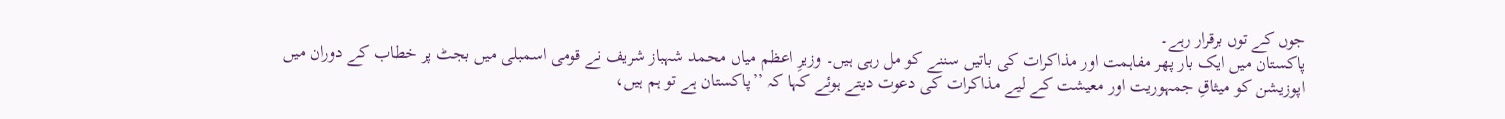جوں کے توں برقرار رہے۔
پاکستان میں ایک بار پھر مفاہمت اور مذاکرات کی باتیں سننے کو مل رہی ہیں۔ وزیرِ اعظم میاں محمد شہباز شریف نے قومی اسمبلی میں بجٹ پر خطاب کے دوران میں اپوزیشن کو میثاقِ جمہوریت اور معیشت کے لیے مذاکرات کی دعوت دیتے ہوئے کہا کہ ’’پاکستان ہے تو ہم ہیں،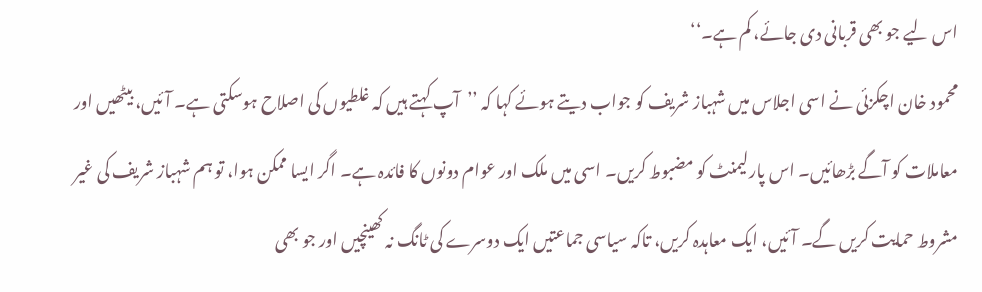اس لیے جو بھی قربانی دی جائے، کم ہے۔‘‘
محمود خان اچکزئی نے اسی اجلاس میں شہباز شریف کو جواب دیتے ہوئے کہا کہ ’’آپ کہتے ہیں کہ غلطیوں کی اصلاح ہوسکتی ہے۔ آئیں، بیٹھیں اور معاملات کو آگے بڑھائیں۔ اس پارلیمنٹ کو مضبوط کریں۔ اسی میں ملک اور عوام دونوں کا فائدہ ہے۔ اگر ایسا ممکن ہوا، تو ہم شہباز شریف کی غیر مشروط حمایت کریں گے۔ آئیں، ایک معاہدہ کریں، تاکہ سیاسی جماعتیں ایک دوسرے کی ٹانگ نہ کھینچیں اور جو بھی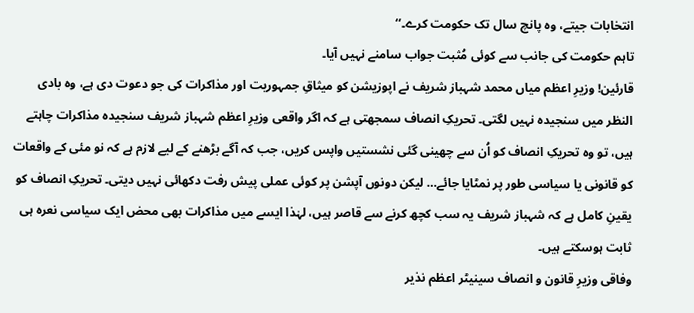انتخابات جیتے، وہ پانچ سال تک حکومت کرے۔‘‘
تاہم حکومت کی جانب سے کوئی مُثبت جواب سامنے نہیں آیا۔
قارئین! وزیرِ اعظم میاں محمد شہباز شریف نے اپوزیشن کو میثاقِ جمہوریت اور مذاکرات کی جو دعوت دی ہے، وہ بادی النظر میں سنجیدہ نہیں لگتی۔ تحریکِ انصاف سمجھتی ہے کہ اگر واقعی وزیرِ اعظم شہباز شریف سنجیدہ مذاکرات چاہتے ہیں، تو وہ تحریکِ انصاف کو اُن سے چھینی گئی نشستیں واپس کریں، جب کہ آگے بڑھنے کے لیے لازم ہے کہ نو مئی کے واقعات کو قانونی یا سیاسی طور پر نمٹایا جائے… لیکن دونوں آپشن پر کوئی عملی پیش رفت دکھائی نہیں دیتی۔ تحریکِ انصاف کو یقینِ کامل ہے کہ شہباز شریف یہ سب کچھ کرنے سے قاصر ہیں، لہٰذا ایسے میں مذاکرات بھی محض ایک سیاسی نعرہ ہی ثابت ہوسکتے ہیں۔
وفاقی وزیرِ قانون و انصاف سینیٹر اعظم نذیر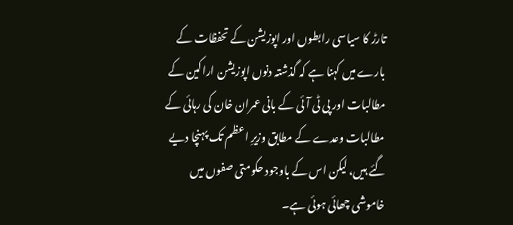تارڑ کا سیاسی رابطوں اور اپوزیشن کے تحفظات کے بارے میں کہنا ہے کہ گذشتہ دنوں اپوزیشن اراکین کے مطالبات اور پی ٹی آئی کے بانی عمران خان کی رہائی کے مطالبات وعدے کے مطابق وزیرِ اعظم تک پہنچا دیے گئے ہیں، لیکن اس کے باوجود حکومتی صفوں میں خاموشی چھائی ہوئی ہے۔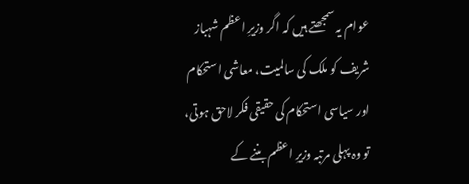عوام یہ سمجھتے ہیں کہ اگر وزیرِ اعظم شہباز شریف کو ملک کی سالمیت، معاشی استحکام اور سیاسی استحکام کی حقیقی فکر لاحق ہوتی، تو وہ پہلی مرتبہ وزیرِ اعظم بننے کے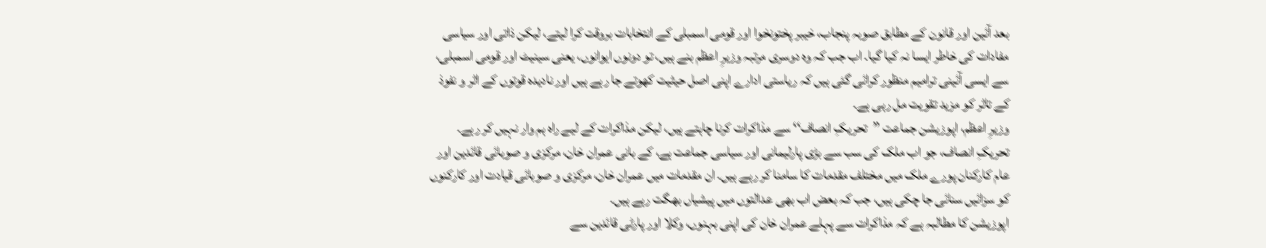بعد آئین اور قانون کے مطابق صوبہ پنجاب، خیبر پختونخوا اور قومی اسمبلی کے انتخابات بروقت کرا لیتے، لیکن ذاتی اور سیاسی مفادات کی خاطر ایسا نہ کیا گیا۔ اب جب کہ وہ دوسری مرتبہ وزیرِ اعظم بنے ہیں، تو دونوں ایوانوں، یعنی سینیٹ اور قومی اسمبلی، سے ایسی آئینی ترامیم منظور کرائی گئی ہیں کہ ریاستی ادارے اپنی اصل حیثیت کھوتے جا رہے ہیں اور نادیدہ قوتوں کے اثر و نفوذ کے تاثر کو مزید تقویت مل رہی ہے۔
وزیرِ اعظم، اپوزیشن جماعت ’’تحریکِ انصاف‘‘ سے مذاکرات کرنا چاہتے ہیں، لیکن مذاکرات کے لیے راہ ہم وار نہیں کر رہے۔ تحریکِ انصاف، جو اب ملک کی سب سے بڑی پارلیمانی اور سیاسی جماعت ہے، کے بانی عمران خان، مرکزی و صوبائی قائدین اور عام کارکنان پورے ملک میں مختلف مقدمات کا سامنا کر رہے ہیں۔ ان مقدمات میں عمران خان، مرکزی و صوبائی قیادت اور کارکنوں کو سزائیں سنائی جا چکی ہیں، جب کہ بعض اب بھی عدالتوں میں پیشیاں بھگت رہے ہیں۔
اپوزیشن کا مطالبہ ہے کہ مذاکرات سے پہلے عمران خان کی اپنی بہنوں، وکلا اور پارٹی قائدین سے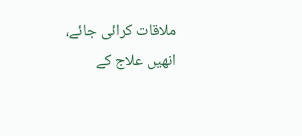ملاقات کرائی جائے، انھیں علاج کے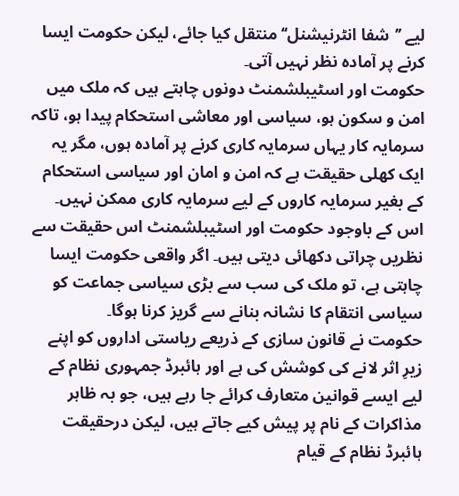لیے ’’شفا انٹرنیشنل‘‘ منتقل کیا جائے، لیکن حکومت ایسا کرنے پر آمادہ نظر نہیں آتی۔
حکومت اور اسٹیبلشمنٹ دونوں چاہتے ہیں کہ ملک میں امن و سکون ہو، سیاسی اور معاشی استحکام پیدا ہو، تاکہ سرمایہ کار یہاں سرمایہ کاری کرنے پر آمادہ ہوں، مگر یہ ایک کھلی حقیقت ہے کہ امن و امان اور سیاسی استحکام کے بغیر سرمایہ کاروں کے لیے سرمایہ کاری ممکن نہیں۔ اس کے باوجود حکومت اور اسٹیبلشمنٹ اس حقیقت سے نظریں چراتی دکھائی دیتی ہیں۔ اگر واقعی حکومت ایسا چاہتی ہے، تو ملک کی سب سے بڑی سیاسی جماعت کو سیاسی انتقام کا نشانہ بنانے سے گریز کرنا ہوگا۔
حکومت نے قانون سازی کے ذریعے ریاستی اداروں کو اپنے زیرِ اثر لانے کی کوشش کی ہے اور ہائبرڈ جمہوری نظام کے لیے ایسے قوانین متعارف کرائے جا رہے ہیں، جو بہ ظاہر مذاکرات کے نام پر پیش کیے جاتے ہیں، لیکن درحقیقت ہائبرڈ نظام کے قیام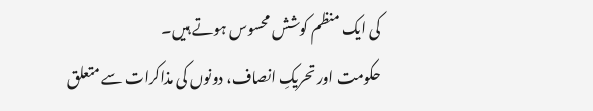کی ایک منظم کوشش محسوس ہوتے ہیں۔
حکومت اور تحریکِ انصاف، دونوں کی مذاکرات سے متعلق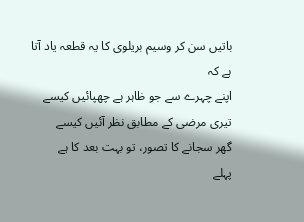باتیں سن کر وسیم بریلوی کا یہ قطعہ یاد آتا ہے کہ
اپنے چہرے سے جو ظاہر ہے چھپائیں کیسے
تیری مرضی کے مطابق نظر آئیں کیسے
گھر سجانے کا تصور، تو بہت بعد کا ہے
پہلے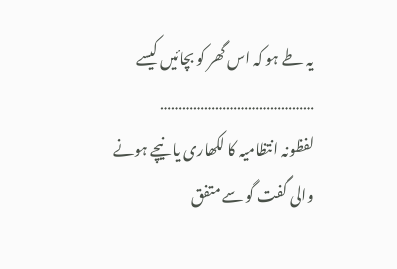یہ طے ہو کہ اس گھر کو بچائیں کیسے
……………………………………
لفظونہ انتظامیہ کا لکھاری یا نیچے ہونے والی گفت گو سے متفق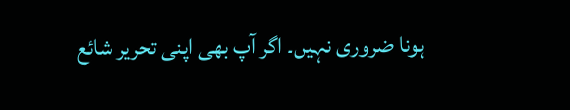ہونا ضروری نہیں۔ اگر آپ بھی اپنی تحریر شائع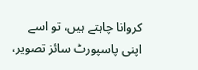کروانا چاہتے ہیں، تو اسے اپنی پاسپورٹ سائز تصویر،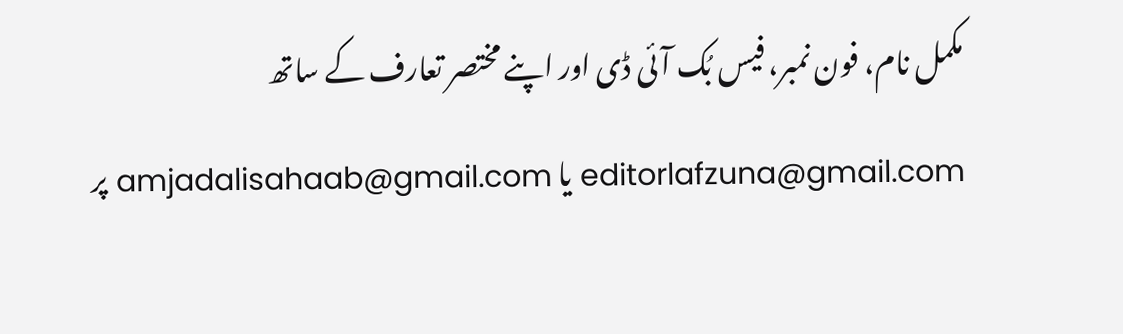مکمل نام، فون نمبر، فیس بُک آئی ڈی اور اپنے مختصر تعارف کے ساتھ editorlafzuna@gmail.com یا amjadalisahaab@gmail.com پر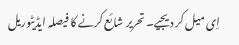اِی میل کر دیجیے۔ تحریر شائع کرنے کا فیصلہ ایڈیٹوریل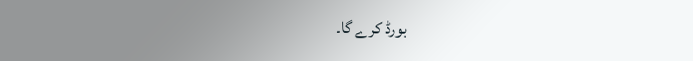بورڈ کرے گا۔